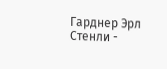Гарднер Эрл Стенли -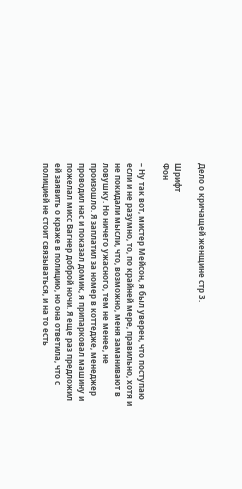Дело о кричащей женщине стр 3.

Шрифт
Фон

– Ну так вот, мистер Мейсон, я был уверен, что поступаю если и не разумно, то, по крайней мере, правильно, хотя и не покидали мысли, что, возможно, меня заманивают в ловушку. Но ничего ужасного, тем не менее, не произошло. Я заплатил за номер в коттедже, менеджер проводил нас и показал домик, я припарковал машину и пожелал мисс Вагнер доброй ночи. Я еще раз предложил ей заявить о краже в полицию, но она ответила, что с полицией не стоит связываться, и на то есть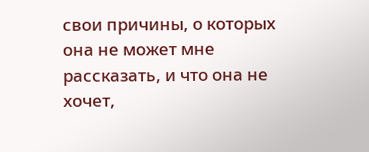свои причины, о которых она не может мне рассказать, и что она не хочет,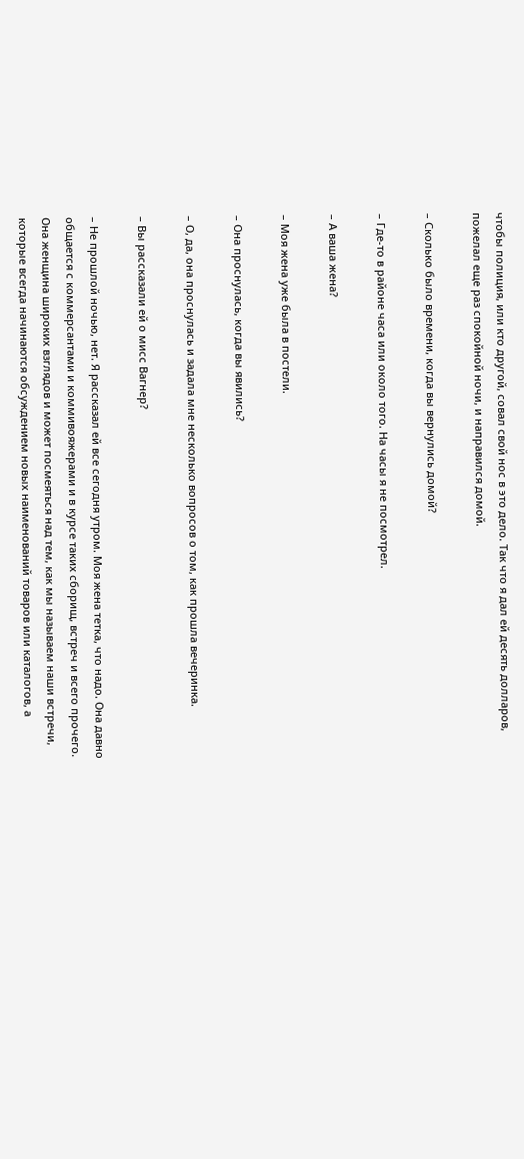чтобы полиция, или кто другой, совал свой нос в это дело. Так что я дал ей десять долларов, пожелал еще раз спокойной ночи, и направился домой.

– Сколько было времени, когда вы вернулись домой?

– Где-то в районе часа или около того. На часы я не посмотрел.

– А ваша жена?

– Моя жена уже была в постели.

– Она проснулась, когда вы явились?

– О, да, она проснулась и задала мне несколько вопросов о том, как прошла вечеринка.

– Вы рассказали ей о мисс Вагнер?

– Не прошлой ночью, нет. Я рассказал ей все сегодня утром. Моя жена тетка, что надо. Она давно общается с коммерсантами и коммивояжерами и в курсе таких сборищ, встреч и всего прочего. Она женщина широких взглядов и может посмеяться над тем, как мы называем наши встречи, которые всегда начинаются обсуждением новых наименований товаров или каталогов, а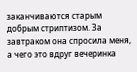заканчиваются старым добрым стриптизом. За завтраком она спросила меня, а чего это вдруг вечеринка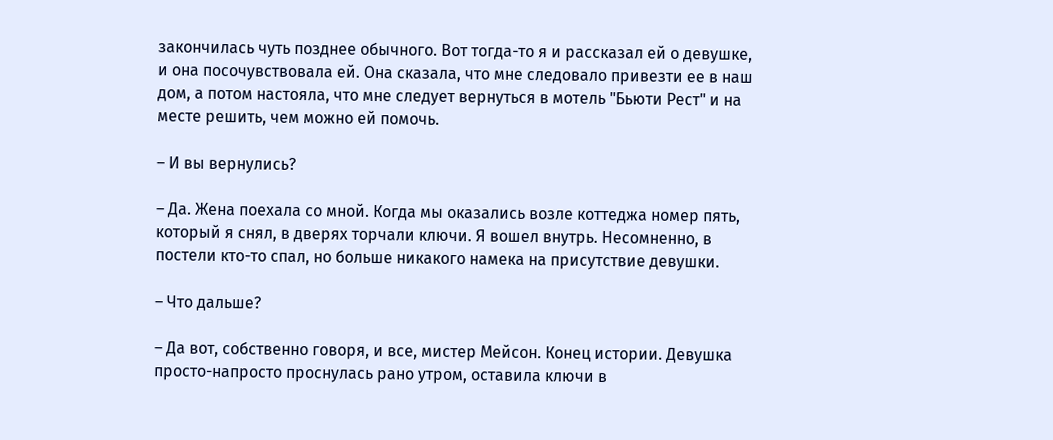закончилась чуть позднее обычного. Вот тогда-то я и рассказал ей о девушке, и она посочувствовала ей. Она сказала, что мне следовало привезти ее в наш дом, а потом настояла, что мне следует вернуться в мотель "Бьюти Рест" и на месте решить, чем можно ей помочь.

– И вы вернулись?

– Да. Жена поехала со мной. Когда мы оказались возле коттеджа номер пять, который я снял, в дверях торчали ключи. Я вошел внутрь. Несомненно, в постели кто-то спал, но больше никакого намека на присутствие девушки.

– Что дальше?

– Да вот, собственно говоря, и все, мистер Мейсон. Конец истории. Девушка просто-напросто проснулась рано утром, оставила ключи в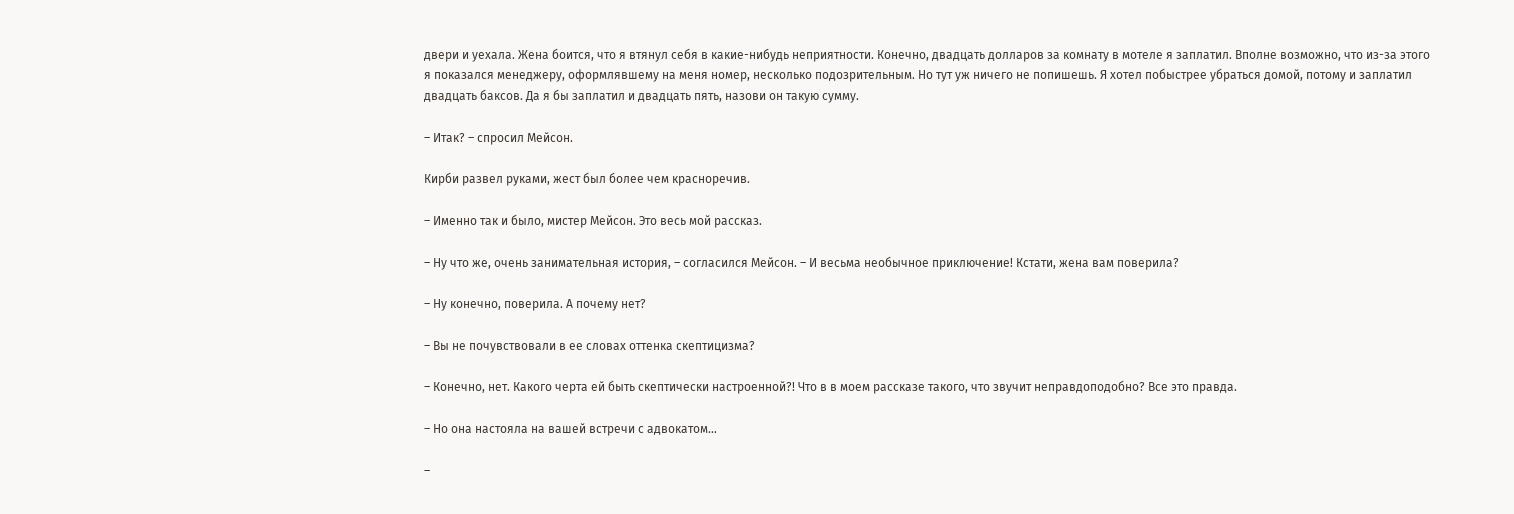двери и уехала. Жена боится, что я втянул себя в какие-нибудь неприятности. Конечно, двадцать долларов за комнату в мотеле я заплатил. Вполне возможно, что из-за этого я показался менеджеру, оформлявшему на меня номер, несколько подозрительным. Но тут уж ничего не попишешь. Я хотел побыстрее убраться домой, потому и заплатил двадцать баксов. Да я бы заплатил и двадцать пять, назови он такую сумму.

– Итак? – спросил Мейсон.

Кирби развел руками, жест был более чем красноречив.

– Именно так и было, мистер Мейсон. Это весь мой рассказ.

– Ну что же, очень занимательная история, – согласился Мейсон. – И весьма необычное приключение! Кстати, жена вам поверила?

– Ну конечно, поверила. А почему нет?

– Вы не почувствовали в ее словах оттенка скептицизма?

– Конечно, нет. Какого черта ей быть скептически настроенной?! Что в в моем рассказе такого, что звучит неправдоподобно? Все это правда.

– Но она настояла на вашей встречи с адвокатом...

–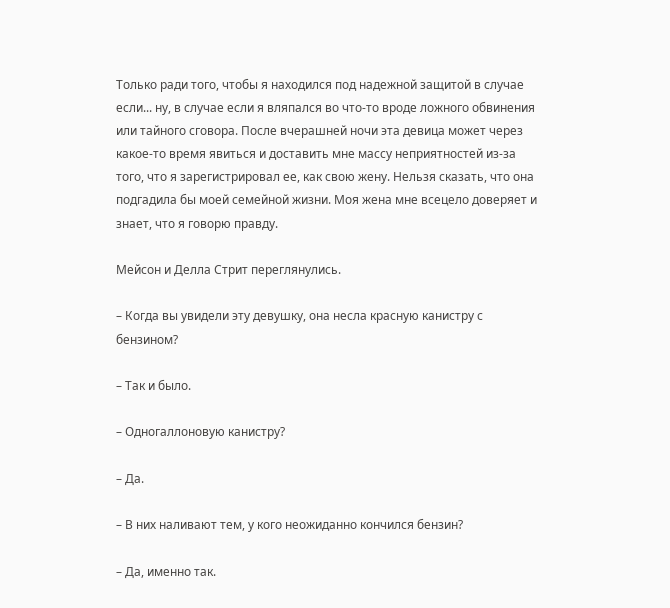Только ради того, чтобы я находился под надежной защитой в случае если... ну, в случае если я вляпался во что-то вроде ложного обвинения или тайного сговора. После вчерашней ночи эта девица может через какое-то время явиться и доставить мне массу неприятностей из-за того, что я зарегистрировал ее, как свою жену. Нельзя сказать, что она подгадила бы моей семейной жизни. Моя жена мне всецело доверяет и знает, что я говорю правду.

Мейсон и Делла Стрит переглянулись.

– Когда вы увидели эту девушку, она несла красную канистру с бензином?

– Так и было.

– Одногаллоновую канистру?

– Да.

– В них наливают тем, у кого неожиданно кончился бензин?

– Да, именно так.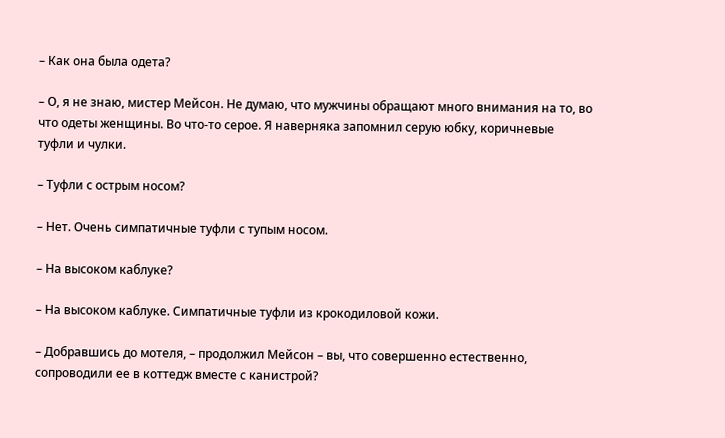– Как она была одета?

– О, я не знаю, мистер Мейсон. Не думаю, что мужчины обращают много внимания на то, во что одеты женщины. Во что-то серое. Я наверняка запомнил серую юбку, коричневые туфли и чулки.

– Туфли с острым носом?

– Нет. Очень симпатичные туфли с тупым носом.

– На высоком каблуке?

– На высоком каблуке. Симпатичные туфли из крокодиловой кожи.

– Добравшись до мотеля, – продолжил Мейсон – вы, что совершенно естественно, сопроводили ее в коттедж вместе с канистрой?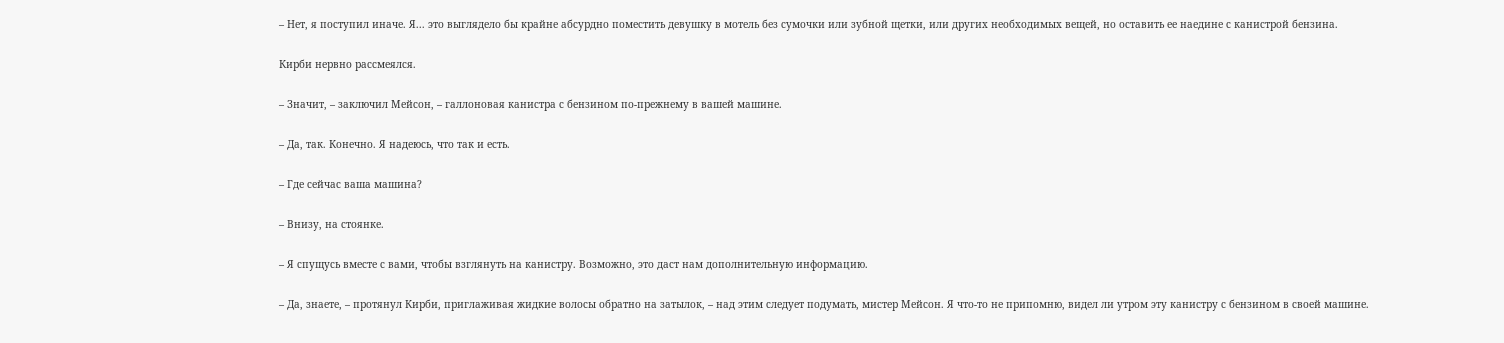– Нет, я поступил иначе. Я... это выглядело бы крайне абсурдно поместить девушку в мотель без сумочки или зубной щетки, или других необходимых вещей, но оставить ее наедине с канистрой бензина.

Кирби нервно рассмеялся.

– Значит, – заключил Мейсон, – галлоновая канистра с бензином по-прежнему в вашей машине.

– Да, так. Конечно. Я надеюсь, что так и есть.

– Где сейчас ваша машина?

– Внизу, на стоянке.

– Я спущусь вместе с вами, чтобы взглянуть на канистру. Возможно, это даст нам дополнительную информацию.

– Да, знаете, – протянул Кирби, приглаживая жидкие волосы обратно на затылок, – над этим следует подумать, мистер Мейсон. Я что-то не припомню, видел ли утром эту канистру с бензином в своей машине.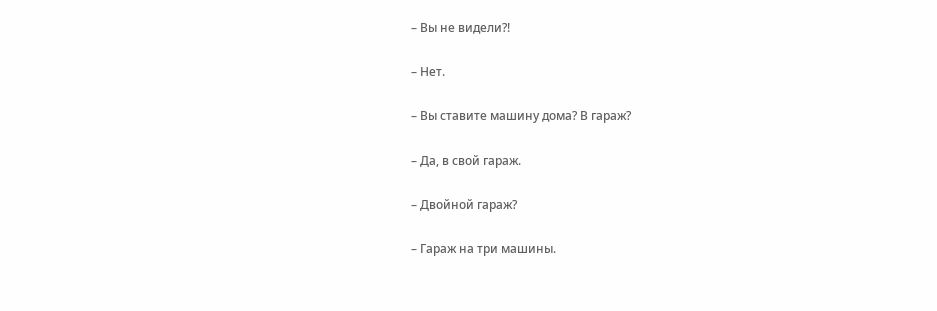– Вы не видели?!

– Нет.

– Вы ставите машину дома? В гараж?

– Да, в свой гараж.

– Двойной гараж?

– Гараж на три машины.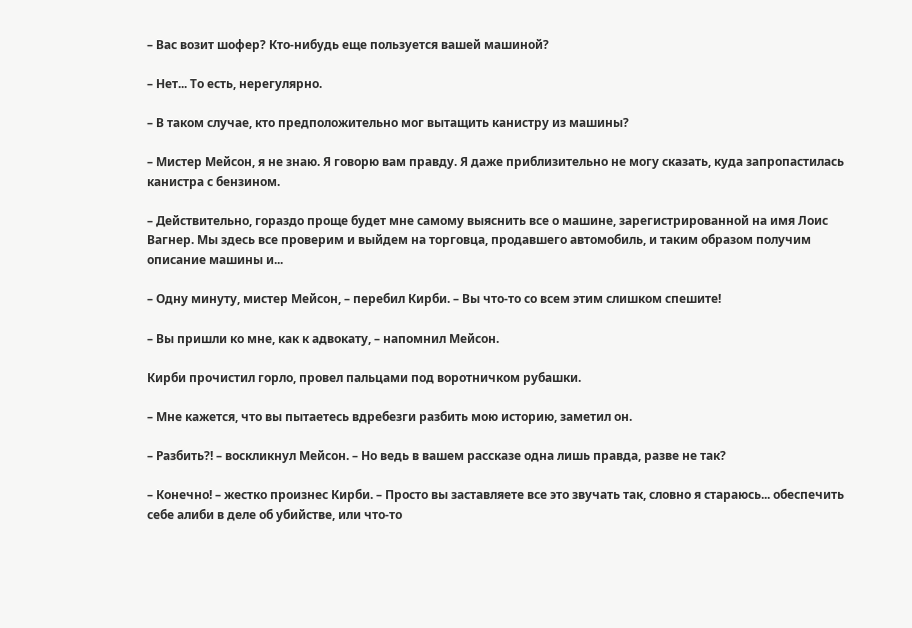– Вас возит шофер? Кто-нибудь еще пользуется вашей машиной?

– Нет... То есть, нерегулярно.

– В таком случае, кто предположительно мог вытащить канистру из машины?

– Мистер Мейсон, я не знаю. Я говорю вам правду. Я даже приблизительно не могу сказать, куда запропастилась канистра с бензином.

– Действительно, гораздо проще будет мне самому выяснить все о машине, зарегистрированной на имя Лоис Вагнер. Мы здесь все проверим и выйдем на торговца, продавшего автомобиль, и таким образом получим описание машины и...

– Одну минуту, мистер Мейсон, – перебил Кирби. – Вы что-то со всем этим слишком спешите!

– Вы пришли ко мне, как к адвокату, – напомнил Мейсон.

Кирби прочистил горло, провел пальцами под воротничком рубашки.

– Мне кажется, что вы пытаетесь вдребезги разбить мою историю, заметил он.

– Разбить?! – воскликнул Мейсон. – Но ведь в вашем рассказе одна лишь правда, разве не так?

– Конечно! – жестко произнес Кирби. – Просто вы заставляете все это звучать так, словно я стараюсь... обеспечить себе алиби в деле об убийстве, или что-то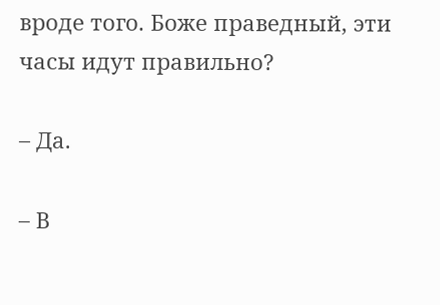вроде того. Боже праведный, эти часы идут правильно?

– Да.

– В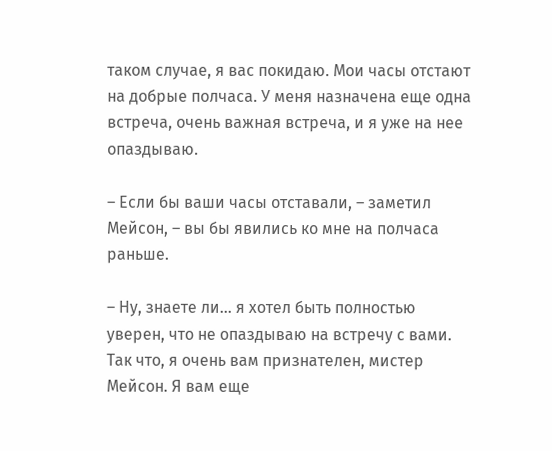таком случае, я вас покидаю. Мои часы отстают на добрые полчаса. У меня назначена еще одна встреча, очень важная встреча, и я уже на нее опаздываю.

– Если бы ваши часы отставали, – заметил Мейсон, – вы бы явились ко мне на полчаса раньше.

– Ну, знаете ли... я хотел быть полностью уверен, что не опаздываю на встречу с вами. Так что, я очень вам признателен, мистер Мейсон. Я вам еще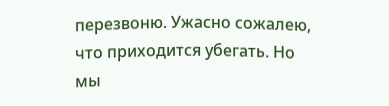перезвоню. Ужасно сожалею, что приходится убегать. Но мы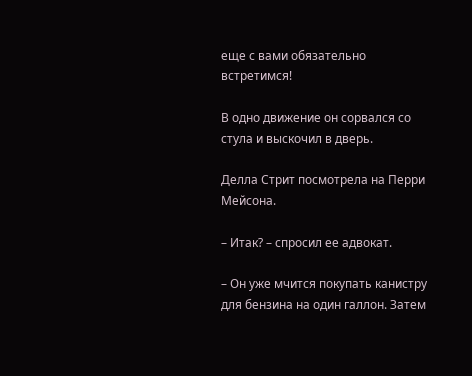еще с вами обязательно встретимся!

В одно движение он сорвался со стула и выскочил в дверь.

Делла Стрит посмотрела на Перри Мейсона.

– Итак? – спросил ее адвокат.

– Он уже мчится покупать канистру для бензина на один галлон. Затем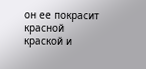он ее покрасит красной краской и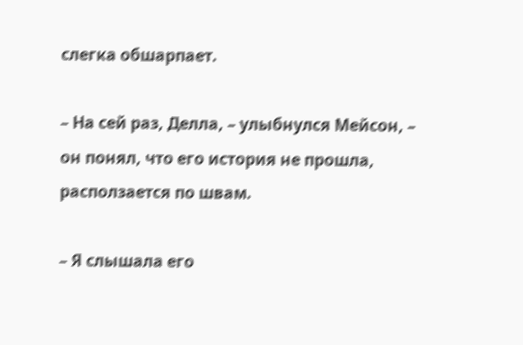слегка обшарпает.

– На сей раз, Делла, – улыбнулся Мейсон, – он понял, что его история не прошла, расползается по швам.

– Я слышала его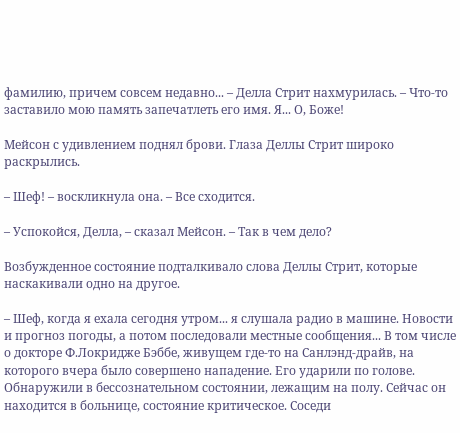фамилию, причем совсем недавно... – Делла Стрит нахмурилась. – Что-то заставило мою память запечатлеть его имя. Я... О, Боже!

Мейсон с удивлением поднял брови. Глаза Деллы Стрит широко раскрылись.

– Шеф! – воскликнула она. – Все сходится.

– Успокойся, Делла, – сказал Мейсон. – Так в чем дело?

Возбужденное состояние подталкивало слова Деллы Стрит, которые наскакивали одно на другое.

– Шеф, когда я ехала сегодня утром... я слушала радио в машине. Новости и прогноз погоды, а потом последовали местные сообщения... В том числе о докторе Ф.Локридже Бэббе, живущем где-то на Санлэнд-драйв, на которого вчера было совершено нападение. Его ударили по голове. Обнаружили в бессознательном состоянии, лежащим на полу. Сейчас он находится в больнице, состояние критическое. Соседи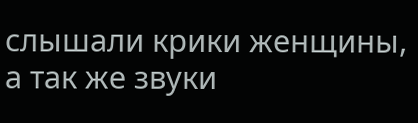слышали крики женщины, а так же звуки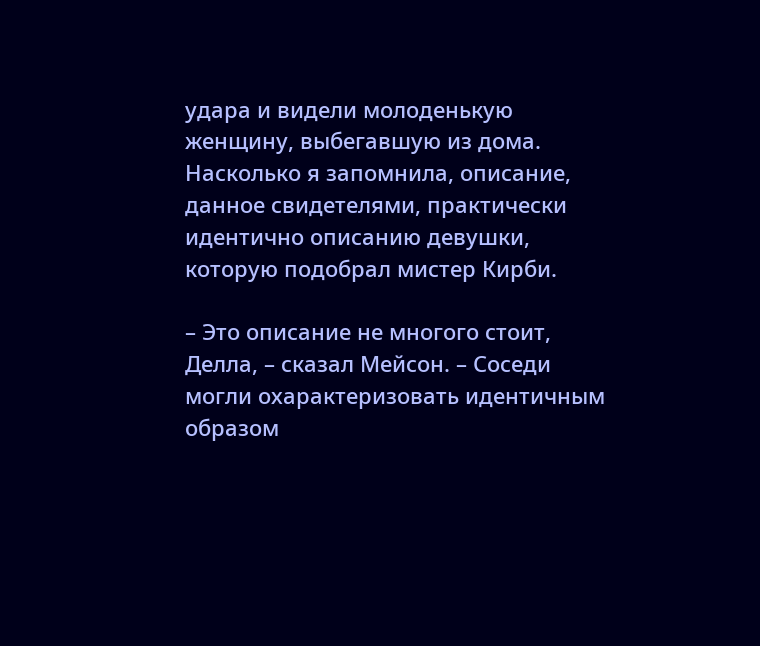удара и видели молоденькую женщину, выбегавшую из дома. Насколько я запомнила, описание, данное свидетелями, практически идентично описанию девушки, которую подобрал мистер Кирби.

– Это описание не многого стоит, Делла, – сказал Мейсон. – Соседи могли охарактеризовать идентичным образом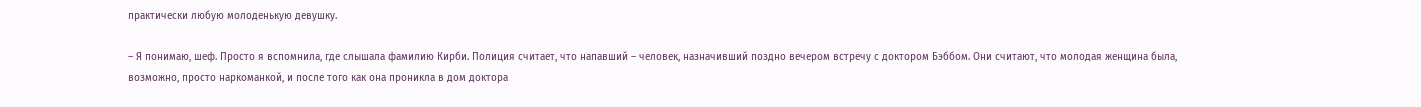практически любую молоденькую девушку.

– Я понимаю, шеф. Просто я вспомнила, где слышала фамилию Кирби. Полиция считает, что напавший – человек, назначивший поздно вечером встречу с доктором Бэббом. Они считают, что молодая женщина была, возможно, просто наркоманкой, и после того как она проникла в дом доктора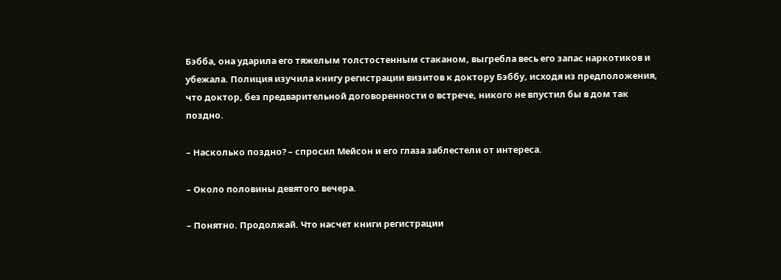Бэбба, она ударила его тяжелым толстостенным стаканом, выгребла весь его запас наркотиков и убежала. Полиция изучила книгу регистрации визитов к доктору Бэббу, исходя из предположения, что доктор, без предварительной договоренности о встрече, никого не впустил бы в дом так поздно.

– Насколько поздно? – спросил Мейсон и его глаза заблестели от интереса.

– Около половины девятого вечера.

– Понятно. Продолжай. Что насчет книги регистрации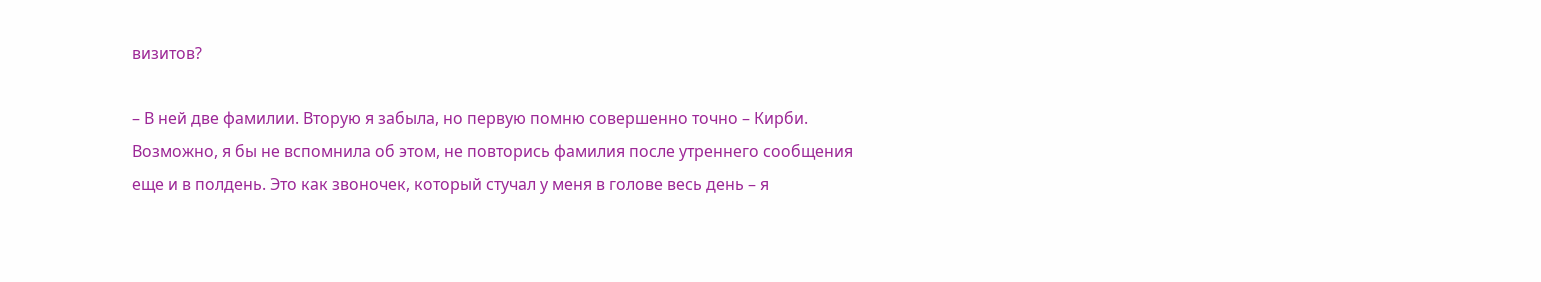визитов?

– В ней две фамилии. Вторую я забыла, но первую помню совершенно точно – Кирби. Возможно, я бы не вспомнила об этом, не повторись фамилия после утреннего сообщения еще и в полдень. Это как звоночек, который стучал у меня в голове весь день – я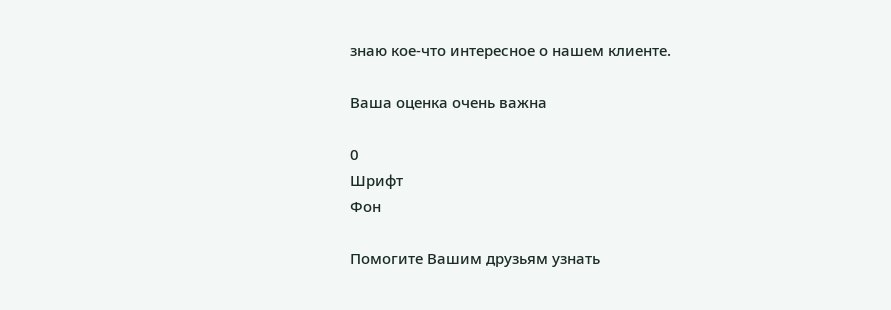знаю кое-что интересное о нашем клиенте.

Ваша оценка очень важна

0
Шрифт
Фон

Помогите Вашим друзьям узнать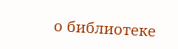о библиотеке